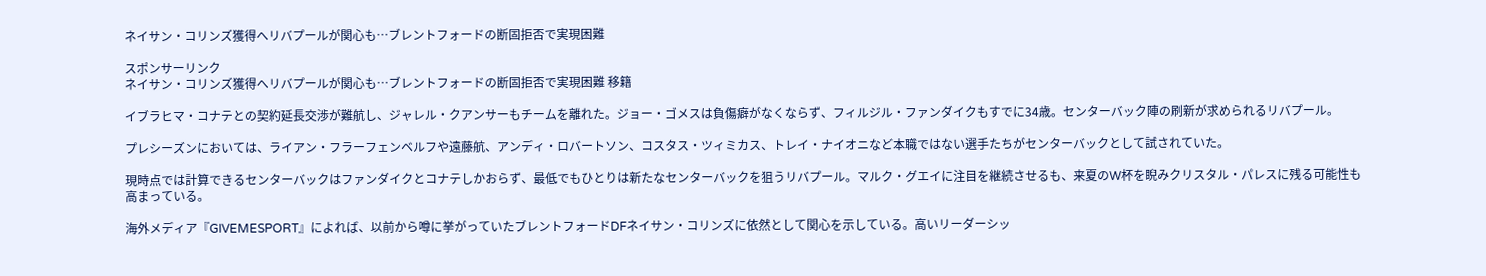ネイサン・コリンズ獲得へリバプールが関心も…ブレントフォードの断固拒否で実現困難

スポンサーリンク
ネイサン・コリンズ獲得へリバプールが関心も…ブレントフォードの断固拒否で実現困難 移籍

イブラヒマ・コナテとの契約延長交渉が難航し、ジャレル・クアンサーもチームを離れた。ジョー・ゴメスは負傷癖がなくならず、フィルジル・ファンダイクもすでに34歳。センターバック陣の刷新が求められるリバプール。

プレシーズンにおいては、ライアン・フラーフェンベルフや遠藤航、アンディ・ロバートソン、コスタス・ツィミカス、トレイ・ナイオニなど本職ではない選手たちがセンターバックとして試されていた。

現時点では計算できるセンターバックはファンダイクとコナテしかおらず、最低でもひとりは新たなセンターバックを狙うリバプール。マルク・グエイに注目を継続させるも、来夏のW杯を睨みクリスタル・パレスに残る可能性も高まっている。

海外メディア『GIVEMESPORT』によれば、以前から噂に挙がっていたブレントフォードDFネイサン・コリンズに依然として関心を示している。高いリーダーシッ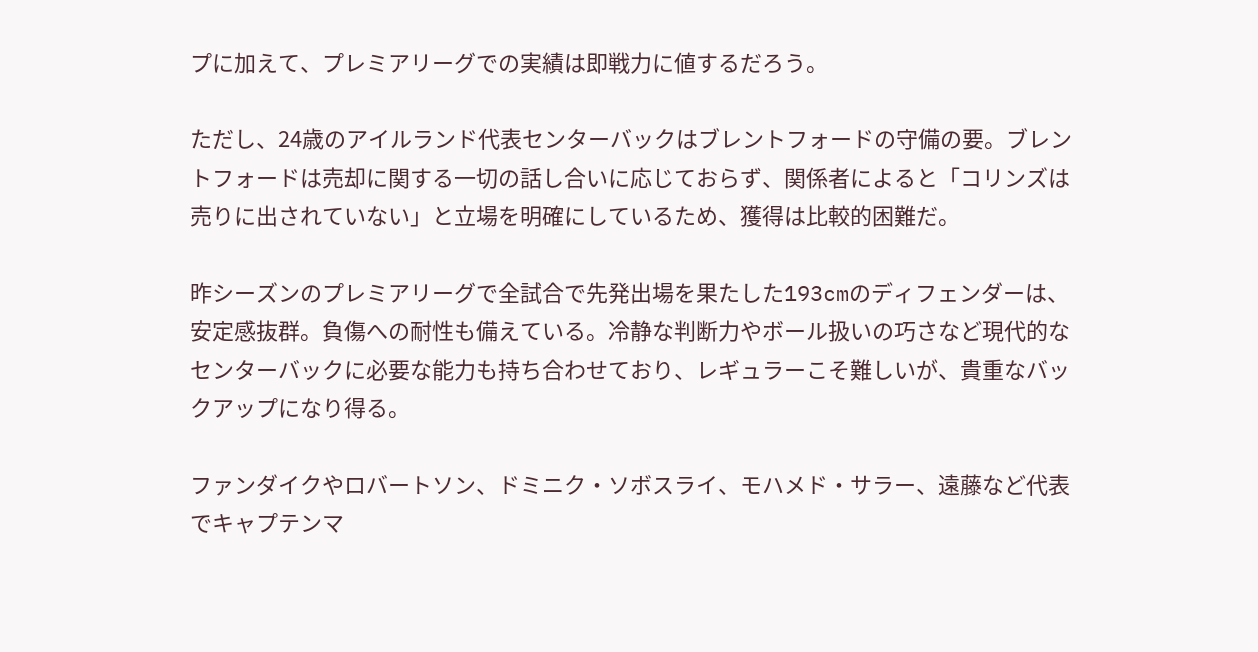プに加えて、プレミアリーグでの実績は即戦力に値するだろう。

ただし、24歳のアイルランド代表センターバックはブレントフォードの守備の要。ブレントフォードは売却に関する一切の話し合いに応じておらず、関係者によると「コリンズは売りに出されていない」と立場を明確にしているため、獲得は比較的困難だ。

昨シーズンのプレミアリーグで全試合で先発出場を果たした193cmのディフェンダーは、安定感抜群。負傷への耐性も備えている。冷静な判断力やボール扱いの巧さなど現代的なセンターバックに必要な能力も持ち合わせており、レギュラーこそ難しいが、貴重なバックアップになり得る。

ファンダイクやロバートソン、ドミニク・ソボスライ、モハメド・サラー、遠藤など代表でキャプテンマ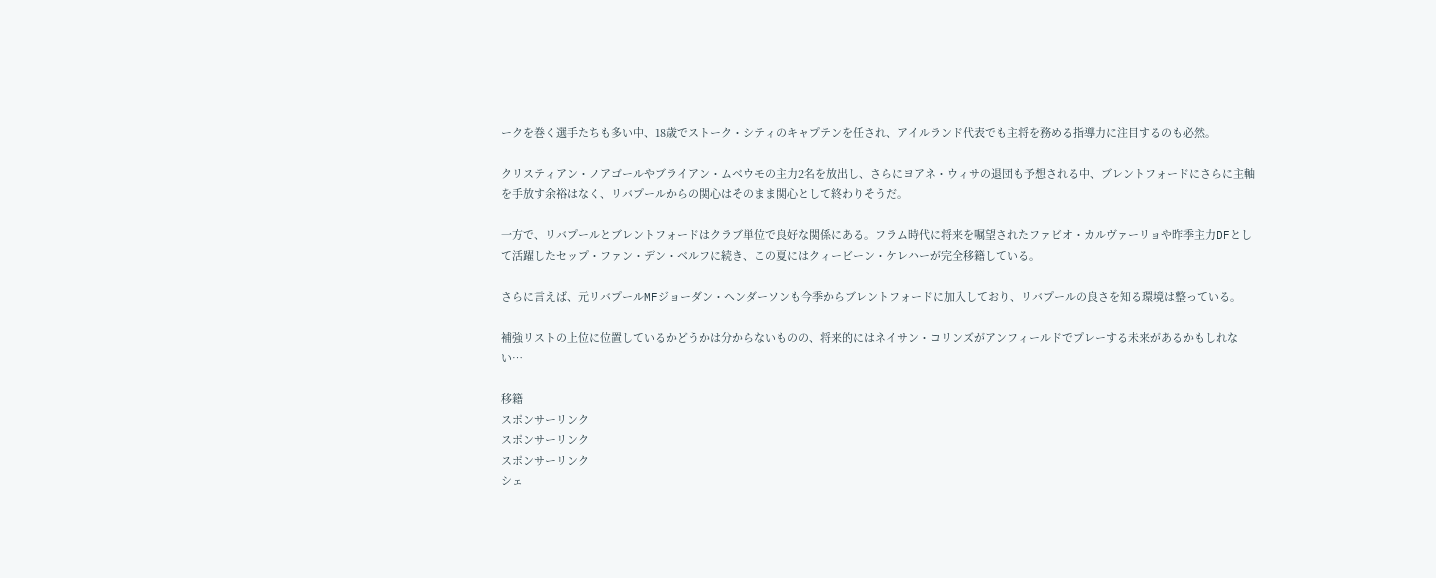ークを巻く選手たちも多い中、18歳でストーク・シティのキャプテンを任され、アイルランド代表でも主将を務める指導力に注目するのも必然。

クリスティアン・ノアゴールやブライアン・ムベウモの主力2名を放出し、さらにヨアネ・ウィサの退団も予想される中、ブレントフォードにさらに主軸を手放す余裕はなく、リバプールからの関心はそのまま関心として終わりそうだ。

一方で、リバプールとブレントフォードはクラブ単位で良好な関係にある。フラム時代に将来を嘱望されたファビオ・カルヴァーリョや昨季主力DFとして活躍したセップ・ファン・デン・ベルフに続き、この夏にはクィービーン・ケレハーが完全移籍している。

さらに言えば、元リバプールMFジョーダン・ヘンダーソンも今季からブレントフォードに加入しており、リバプールの良さを知る環境は整っている。

補強リストの上位に位置しているかどうかは分からないものの、将来的にはネイサン・コリンズがアンフィールドでプレーする未来があるかもしれない…

移籍
スポンサーリンク
スポンサーリンク
スポンサーリンク
シェ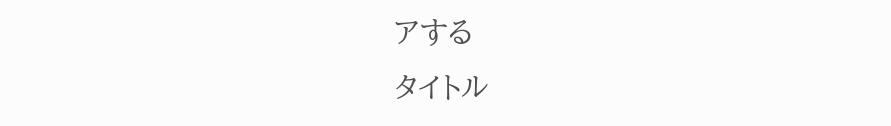アする
タイトル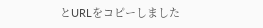とURLをコピーしました